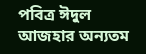পবিত্র ঈদুল আজহার অন্যতম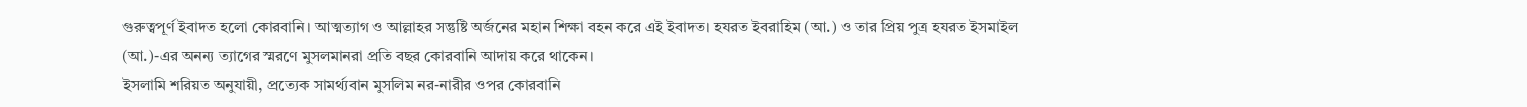গুরুত্বপূর্ণ ইবাদত হলো কোরবানি। আত্মত্যাগ ও আল্লাহর সন্তুষ্টি অর্জনের মহান শিক্ষা বহন করে এই ইবাদত। হযরত ইবরাহিম (আ.) ও তার প্রিয় পুত্র হযরত ইসমাইল (আ.)-এর অনন্য ত্যাগের স্মরণে মুসলমানরা প্রতি বছর কোরবানি আদায় করে থাকেন।
ইসলামি শরিয়ত অনুযায়ী, প্রত্যেক সামর্থ্যবান মুসলিম নর-নারীর ওপর কোরবানি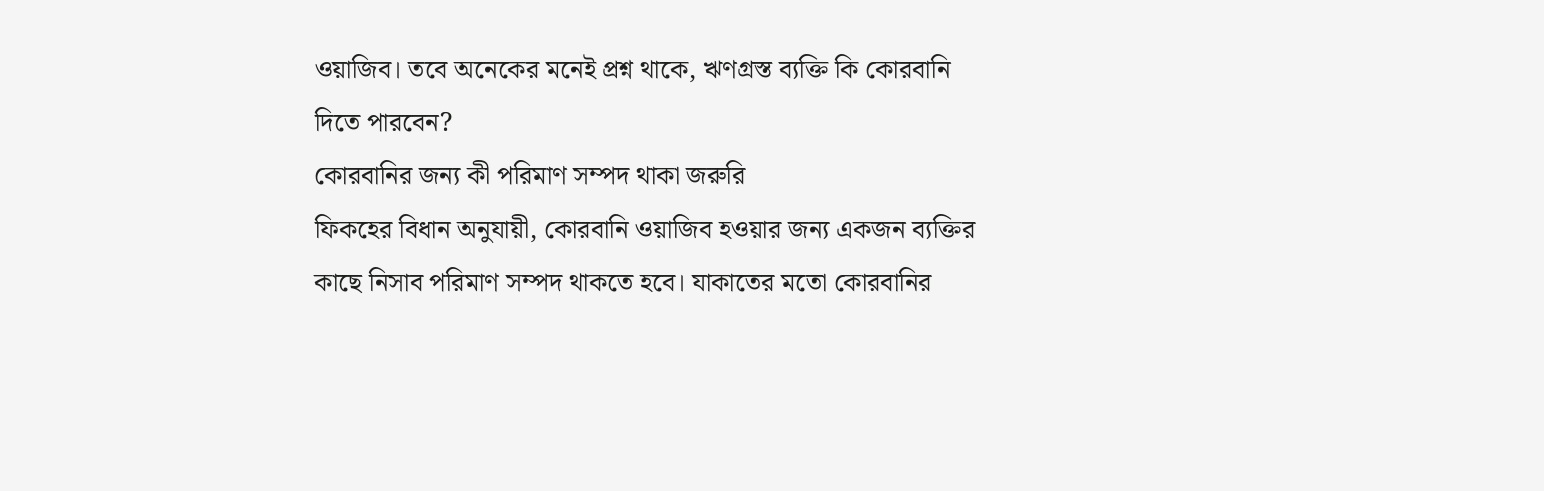ওয়াজিব। তবে অনেকের মনেই প্রশ্ন থাকে, ঋণগ্রস্ত ব্যক্তি কি কোরবানি দিতে পারবেন?
কোরবানির জন্য কী পরিমাণ সম্পদ থাকা জরুরি
ফিকহের বিধান অনুযায়ী, কোরবানি ওয়াজিব হওয়ার জন্য একজন ব্যক্তির কাছে নিসাব পরিমাণ সম্পদ থাকতে হবে। যাকাতের মতো কোরবানির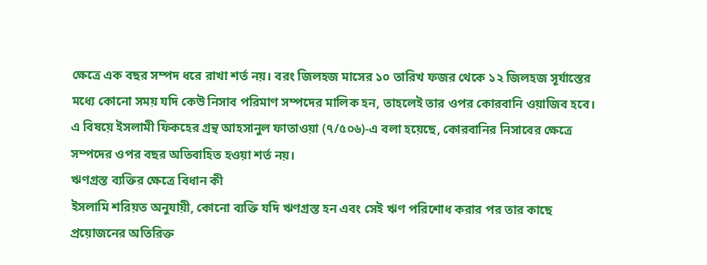ক্ষেত্রে এক বছর সম্পদ ধরে রাখা শর্ত নয়। বরং জিলহজ মাসের ১০ তারিখ ফজর থেকে ১২ জিলহজ সূর্যাস্তের মধ্যে কোনো সময় যদি কেউ নিসাব পরিমাণ সম্পদের মালিক হন, তাহলেই তার ওপর কোরবানি ওয়াজিব হবে।
এ বিষয়ে ইসলামী ফিকহের গ্রন্থ আহসানুল ফাতাওয়া (৭/৫০৬)-এ বলা হয়েছে, কোরবানির নিসাবের ক্ষেত্রে সম্পদের ওপর বছর অতিবাহিত হওয়া শর্ত নয়।
ঋণগ্রস্ত ব্যক্তির ক্ষেত্রে বিধান কী
ইসলামি শরিয়ত অনুযায়ী, কোনো ব্যক্তি যদি ঋণগ্রস্ত হন এবং সেই ঋণ পরিশোধ করার পর তার কাছে প্রয়োজনের অতিরিক্ত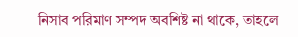নিসাব পরিমাণ সম্পদ অবশিষ্ট না থাকে, তাহলে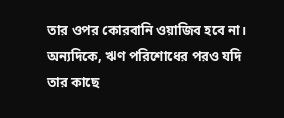তার ওপর কোরবানি ওয়াজিব হবে না।
অন্যদিকে, ঋণ পরিশোধের পরও যদি তার কাছে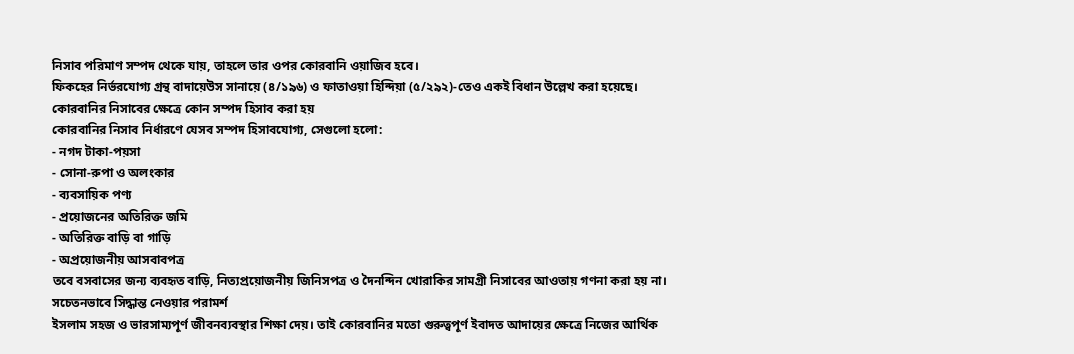নিসাব পরিমাণ সম্পদ থেকে যায়, তাহলে তার ওপর কোরবানি ওয়াজিব হবে।
ফিকহের নির্ভরযোগ্য গ্রন্থ বাদায়েউস সানায়ে (৪/১৯৬) ও ফাতাওয়া হিন্দিয়া (৫/২৯২)-তেও একই বিধান উল্লেখ করা হয়েছে।
কোরবানির নিসাবের ক্ষেত্রে কোন সম্পদ হিসাব করা হয়
কোরবানির নিসাব নির্ধারণে যেসব সম্পদ হিসাবযোগ্য, সেগুলো হলো:
- নগদ টাকা-পয়সা
- সোনা-রুপা ও অলংকার
- ব্যবসায়িক পণ্য
- প্রয়োজনের অতিরিক্ত জমি
- অতিরিক্ত বাড়ি বা গাড়ি
- অপ্রয়োজনীয় আসবাবপত্র
তবে বসবাসের জন্য ব্যবহৃত বাড়ি, নিত্যপ্রয়োজনীয় জিনিসপত্র ও দৈনন্দিন খোরাকির সামগ্রী নিসাবের আওতায় গণনা করা হয় না।
সচেতনভাবে সিদ্ধান্ত নেওয়ার পরামর্শ
ইসলাম সহজ ও ভারসাম্যপূর্ণ জীবনব্যবস্থার শিক্ষা দেয়। তাই কোরবানির মতো গুরুত্বপূর্ণ ইবাদত আদায়ের ক্ষেত্রে নিজের আর্থিক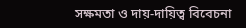সক্ষমতা ও দায়-দায়িত্ব বিবেচনা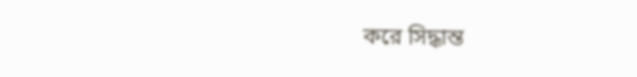করে সিদ্ধান্ত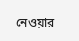নেওয়ার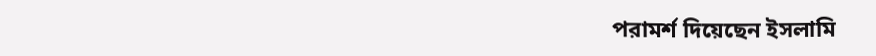পরামর্শ দিয়েছেন ইসলামি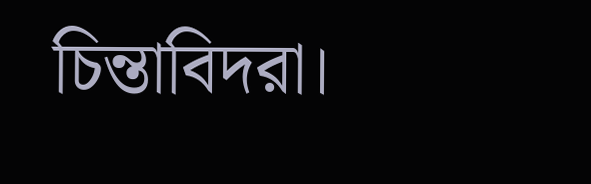চিন্তাবিদরা।